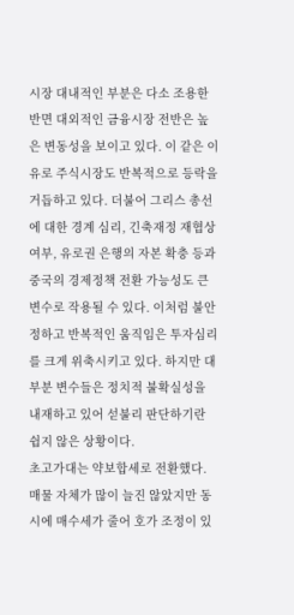시장 대내적인 부분은 다소 조용한 반면 대외적인 금융시장 전반은 높은 변동성을 보이고 있다. 이 같은 이유로 주식시장도 반복적으로 등락을 거듭하고 있다. 더불어 그리스 총선에 대한 경계 심리, 긴축재정 재협상 여부, 유로권 은행의 자본 확충 등과 중국의 경제정책 전환 가능성도 큰 변수로 작용될 수 있다. 이처럼 불안정하고 반복적인 움직임은 투자심리를 크게 위축시키고 있다. 하지만 대부분 변수들은 정치적 불확실성을 내재하고 있어 섣불리 판단하기란 쉽지 않은 상황이다.
초고가대는 약보합세로 전환했다. 매물 자체가 많이 늘진 않았지만 동시에 매수세가 줄어 호가 조정이 있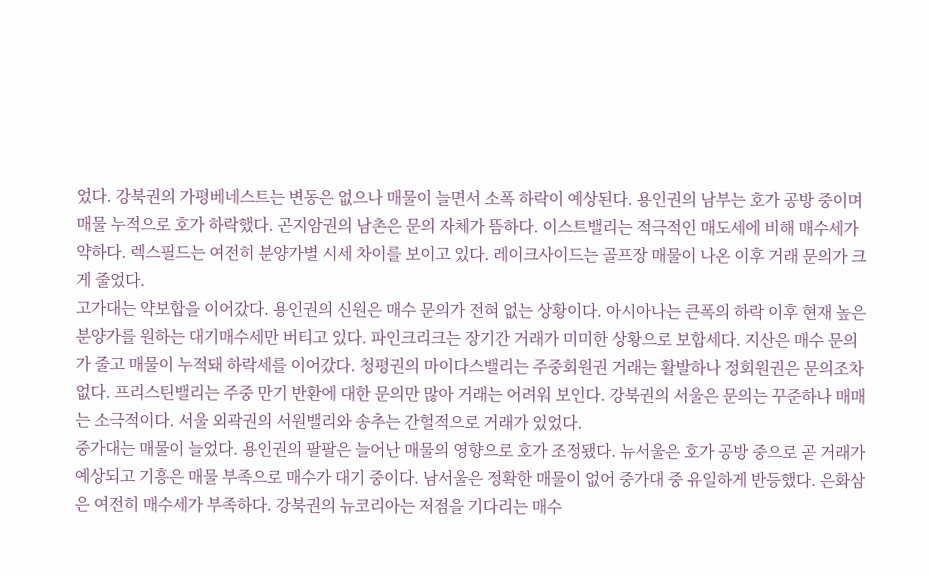었다. 강북권의 가평베네스트는 변동은 없으나 매물이 늘면서 소폭 하락이 예상된다. 용인권의 남부는 호가 공방 중이며 매물 누적으로 호가 하락했다. 곤지암권의 남촌은 문의 자체가 뜸하다. 이스트밸리는 적극적인 매도세에 비해 매수세가 약하다. 렉스필드는 여전히 분양가별 시세 차이를 보이고 있다. 레이크사이드는 골프장 매물이 나온 이후 거래 문의가 크게 줄었다.
고가대는 약보합을 이어갔다. 용인권의 신원은 매수 문의가 전혀 없는 상황이다. 아시아나는 큰폭의 하락 이후 현재 높은 분양가를 원하는 대기매수세만 버티고 있다. 파인크리크는 장기간 거래가 미미한 상황으로 보합세다. 지산은 매수 문의가 줄고 매물이 누적돼 하락세를 이어갔다. 청평권의 마이다스밸리는 주중회원권 거래는 활발하나 정회원권은 문의조차 없다. 프리스틴밸리는 주중 만기 반환에 대한 문의만 많아 거래는 어려워 보인다. 강북권의 서울은 문의는 꾸준하나 매매는 소극적이다. 서울 외곽권의 서원밸리와 송추는 간헐적으로 거래가 있었다.
중가대는 매물이 늘었다. 용인권의 팔팔은 늘어난 매물의 영향으로 호가 조정됐다. 뉴서울은 호가 공방 중으로 곧 거래가 예상되고 기흥은 매물 부족으로 매수가 대기 중이다. 남서울은 정확한 매물이 없어 중가대 중 유일하게 반등했다. 은화삼은 여전히 매수세가 부족하다. 강북권의 뉴코리아는 저점을 기다리는 매수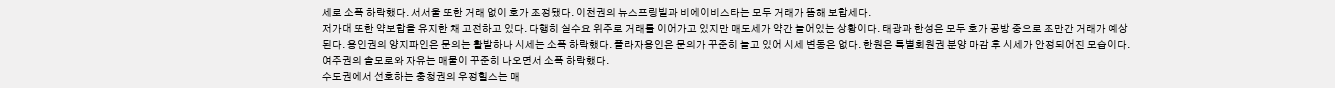세로 소폭 하락했다. 서서울 또한 거래 없이 호가 조정됐다. 이천권의 뉴스프링빌과 비에이비스타는 모두 거래가 뜸해 보합세다.
저가대 또한 약보합을 유지한 채 고전하고 있다. 다행히 실수요 위주로 거래를 이어가고 있지만 매도세가 약간 늘어있는 상황이다. 태광과 한성은 모두 호가 공방 중으로 조만간 거래가 예상된다. 용인권의 양지파인은 문의는 활발하나 시세는 소폭 하락했다. 플라자용인은 문의가 꾸준히 늘고 있어 시세 변동은 없다. 한원은 특별회원권 분양 마감 후 시세가 안정되어진 모습이다. 여주권의 솔모로와 자유는 매물이 꾸준히 나오면서 소폭 하락했다.
수도권에서 선호하는 충청권의 우정힐스는 매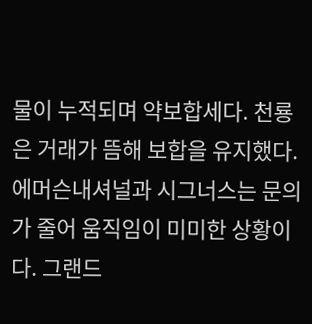물이 누적되며 약보합세다. 천룡은 거래가 뜸해 보합을 유지했다. 에머슨내셔널과 시그너스는 문의가 줄어 움직임이 미미한 상황이다. 그랜드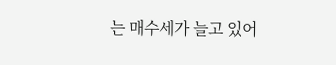는 매수세가 늘고 있어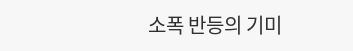소폭 반등의 기미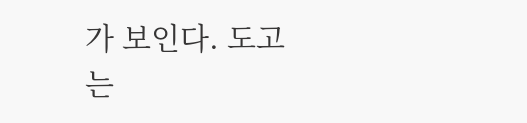가 보인다. 도고는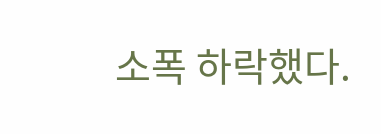소폭 하락했다.